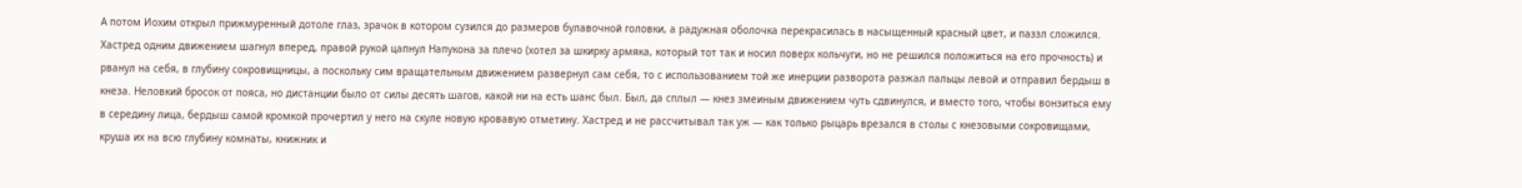А потом Иохим открыл прижмуренный дотоле глаз, зрачок в котором сузился до размеров булавочной головки, а радужная оболочка перекрасилась в насыщенный красный цвет, и паззл сложился. Хастред одним движением шагнул вперед, правой рукой цапнул Напукона за плечо (хотел за шкирку армяка, который тот так и носил поверх кольчуги, но не решился положиться на его прочность) и рванул на себя, в глубину сокровищницы, а поскольку сим вращательным движением развернул сам себя, то с использованием той же инерции разворота разжал пальцы левой и отправил бердыш в кнеза. Неловкий бросок от пояса, но дистанции было от силы десять шагов, какой ни на есть шанс был. Был, да сплыл — кнез змеиным движением чуть сдвинулся, и вместо того, чтобы вонзиться ему в середину лица, бердыш самой кромкой прочертил у него на скуле новую кровавую отметину. Хастред и не рассчитывал так уж — как только рыцарь врезался в столы с кнезовыми сокровищами, круша их на всю глубину комнаты, книжник и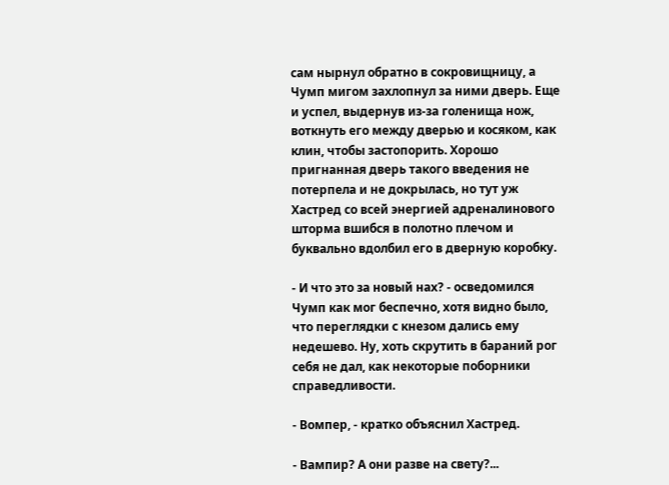сам нырнул обратно в сокровищницу, а Чумп мигом захлопнул за ними дверь. Еще и успел, выдернув из-за голенища нож, воткнуть его между дверью и косяком, как клин, чтобы застопорить. Хорошо пригнанная дверь такого введения не потерпела и не докрылась, но тут уж Хастред со всей энергией адреналинового шторма вшибся в полотно плечом и буквально вдолбил его в дверную коробку.

- И что это за новый нах? - осведомился Чумп как мог беспечно, хотя видно было, что переглядки с кнезом дались ему недешево. Ну, хоть скрутить в бараний рог себя не дал, как некоторые поборники справедливости.

- Вомпер, - кратко объяснил Хастред.

- Вампир? А они разве на свету?...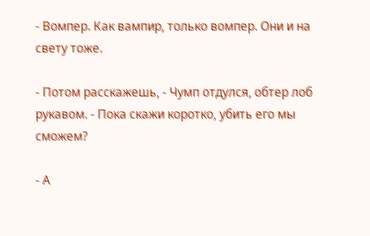- Вомпер. Как вампир, только вомпер. Они и на свету тоже.

- Потом расскажешь, - Чумп отдулся, обтер лоб рукавом. - Пока скажи коротко, убить его мы сможем?

- А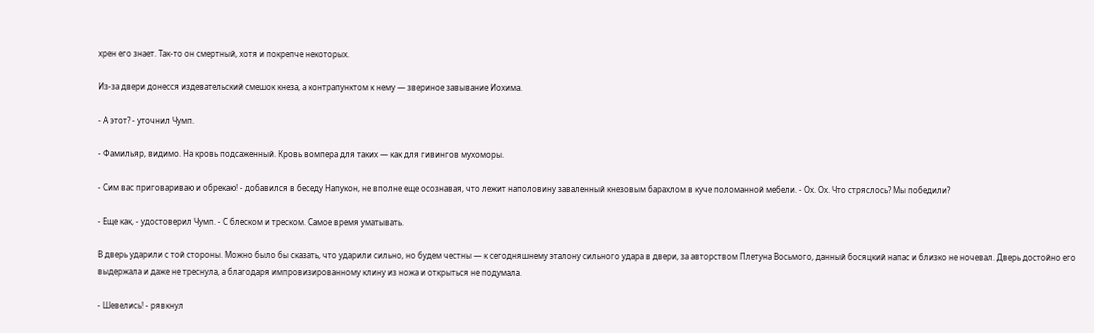хрен его знает. Так-то он смертный, хотя и покрепче некоторых.

Из-за двери донесся издевательский смешок кнеза, а контрапунктом к нему — звериное завывание Иохима.

- А этот? - уточнил Чумп.

- Фамильяр, видимо. На кровь подсаженный. Кровь вомпера для таких — как для гивингов мухоморы.

- Сим вас приговариваю и обрекаю! - добавился в беседу Напукон, не вполне еще осознавая, что лежит наполовину заваленный кнезовым барахлом в куче поломанной мебели. - Ох. Ох. Что стряслось? Мы победили?

- Еще как, - удостоверил Чумп. - С блеском и треском. Самое время уматывать.

В дверь ударили с той стороны. Можно было бы сказать, что ударили сильно, но будем честны — к сегодняшнему эталону сильного удара в двери, за авторством Плетуна Восьмого, данный босяцкий напас и близко не ночевал. Дверь достойно его выдержала и даже не треснула, а благодаря импровизированному клину из ножа и открыться не подумала.

- Шевелись! - рявкнул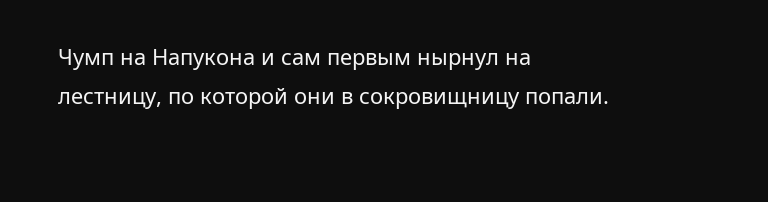Чумп на Напукона и сам первым нырнул на лестницу, по которой они в сокровищницу попали.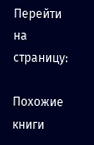Перейти на страницу:

Похожие книги